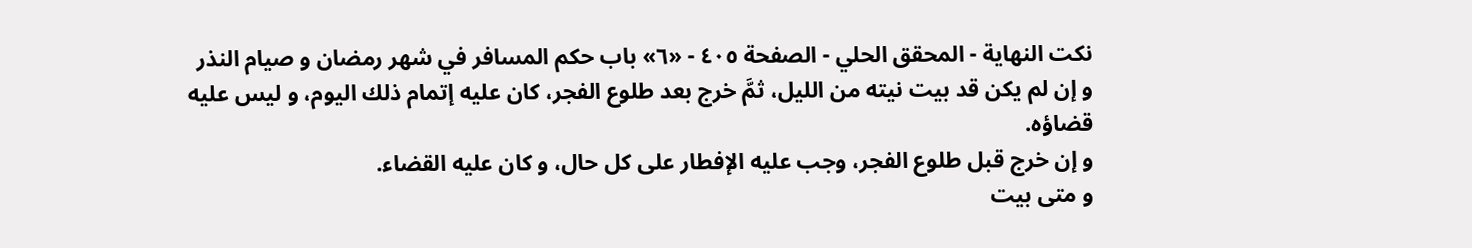نكت النهاية - المحقق الحلي - الصفحة ٤٠٥ - «٦» باب حكم المسافر في شهر رمضان و صيام النذر
و إن لم يكن قد بيت نيته من الليل، ثمَّ خرج بعد طلوع الفجر، كان عليه إتمام ذلك اليوم، و ليس عليه قضاؤه.
و إن خرج قبل طلوع الفجر، وجب عليه الإفطار على كل حال، و كان عليه القضاء.
و متى بيت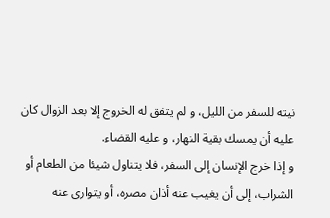نيته للسفر من الليل، و لم يتفق له الخروج إلا بعد الزوال كان عليه أن يمسك بقية النهار، و عليه القضاء.
و إذا خرج الإنسان إلى السفر، فلا يتناول شيئا من الطعام أو الشراب، إلى أن يغيب عنه أذان مصره، أو يتوارى عنه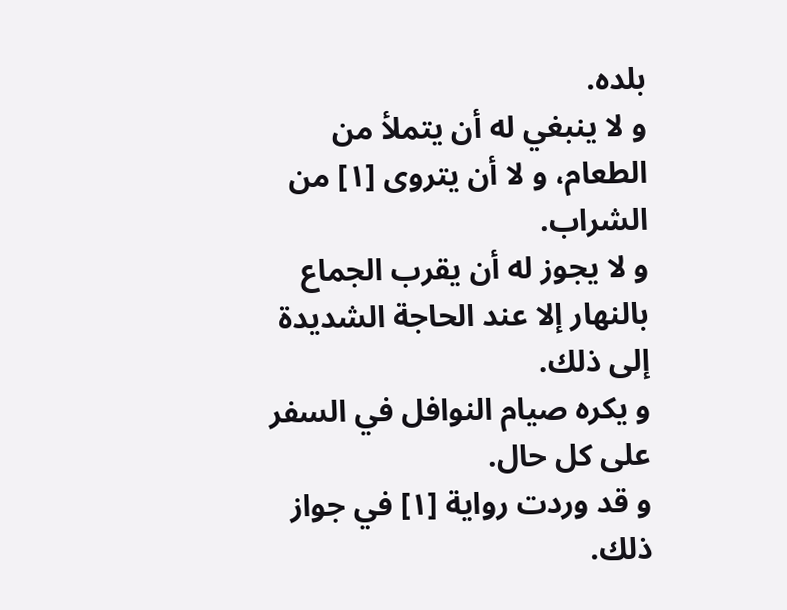بلده.
و لا ينبغي له أن يتملأ من الطعام، و لا أن يتروى [١] من الشراب.
و لا يجوز له أن يقرب الجماع بالنهار إلا عند الحاجة الشديدة إلى ذلك.
و يكره صيام النوافل في السفر على كل حال.
و قد وردت رواية [١] في جواز ذلك.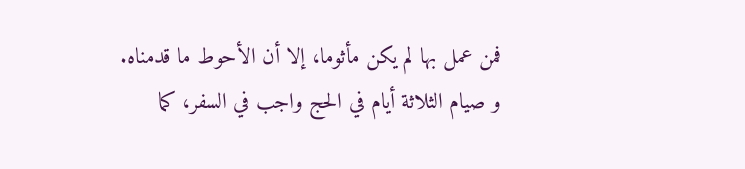فمن عمل بها لم يكن مأثوما، إلا أن الأحوط ما قدمناه.
و صيام الثلاثة أيام في الحج واجب في السفر، كما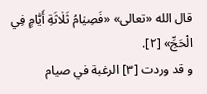قال الله «تعالى» «فَصِيٰامُ ثَلٰاثَةِ أَيّٰامٍ فِي الْحَجِّ» [٢].
و قد وردت [٣] الرغبة في صيام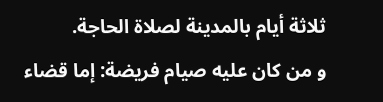ثلاثة أيام بالمدينة لصلاة الحاجة.
و من كان عليه صيام فريضة: إما قضاء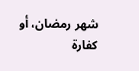شهر رمضان، أو كفارة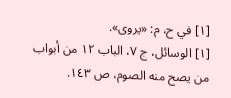[١] في ح، م: «يروى».
[١] الوسائل، ج ٧، الباب ١٢ من أبواب من يصح منه الصوم، ص ١٤٣.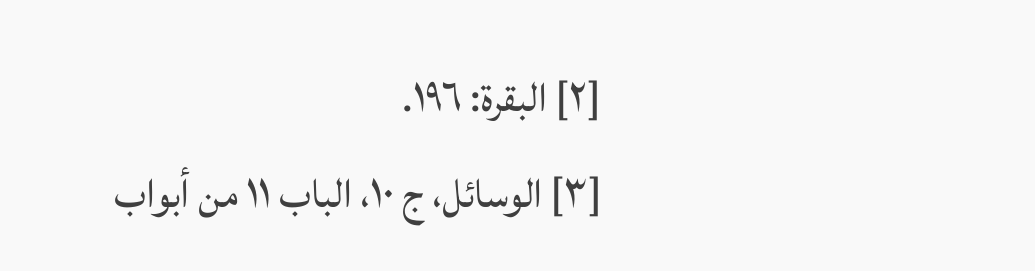[٢] البقرة: ١٩٦.
[٣] الوسائل، ج ١٠، الباب ١١ من أبواب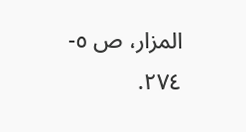المزار، ص ٥- ٢٧٤.